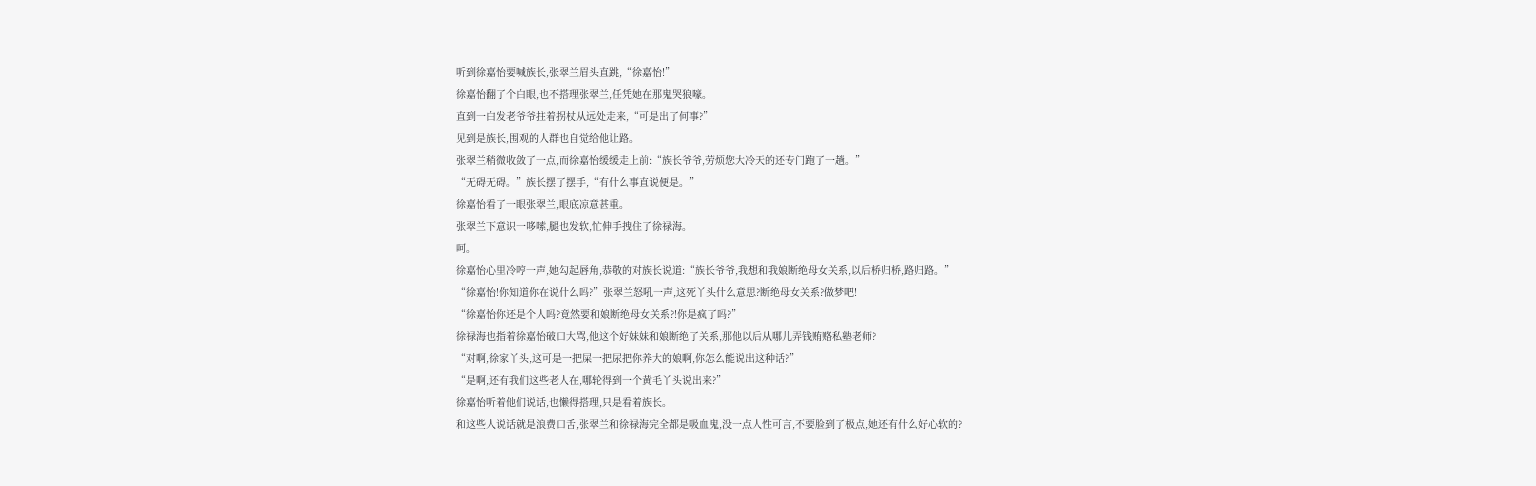听到徐嘉怡要喊族长,张翠兰眉头直跳,“徐嘉怡!”
徐嘉怡翻了个白眼,也不搭理张翠兰,任凭她在那鬼哭狼嚎。
直到一白发老爷爷拄着拐杖从远处走来,“可是出了何事?”
见到是族长,围观的人群也自觉给他让路。
张翠兰稍微收敛了一点,而徐嘉怡缓缓走上前:“族长爷爷,劳烦您大冷天的还专门跑了一趟。”
“无碍无碍。”族长摆了摆手,“有什么事直说便是。”
徐嘉怡看了一眼张翠兰,眼底凉意甚重。
张翠兰下意识一哆嗦,腿也发软,忙伸手拽住了徐禄海。
呵。
徐嘉怡心里冷哼一声,她勾起唇角,恭敬的对族长说道:“族长爷爷,我想和我娘断绝母女关系,以后桥归桥,路归路。”
“徐嘉怡!你知道你在说什么吗?”张翠兰怒吼一声,这死丫头什么意思?断绝母女关系?做梦吧!
“徐嘉怡你还是个人吗?竟然要和娘断绝母女关系?!你是疯了吗?”
徐禄海也指着徐嘉怡破口大骂,他这个好妹妹和娘断绝了关系,那他以后从哪儿弄钱贿赂私塾老师?
“对啊,徐家丫头,这可是一把屎一把尿把你养大的娘啊,你怎么能说出这种话?”
“是啊,还有我们这些老人在,哪轮得到一个黄毛丫头说出来?”
徐嘉怡听着他们说话,也懒得搭理,只是看着族长。
和这些人说话就是浪费口舌,张翠兰和徐禄海完全都是吸血鬼,没一点人性可言,不要脸到了极点,她还有什么好心软的?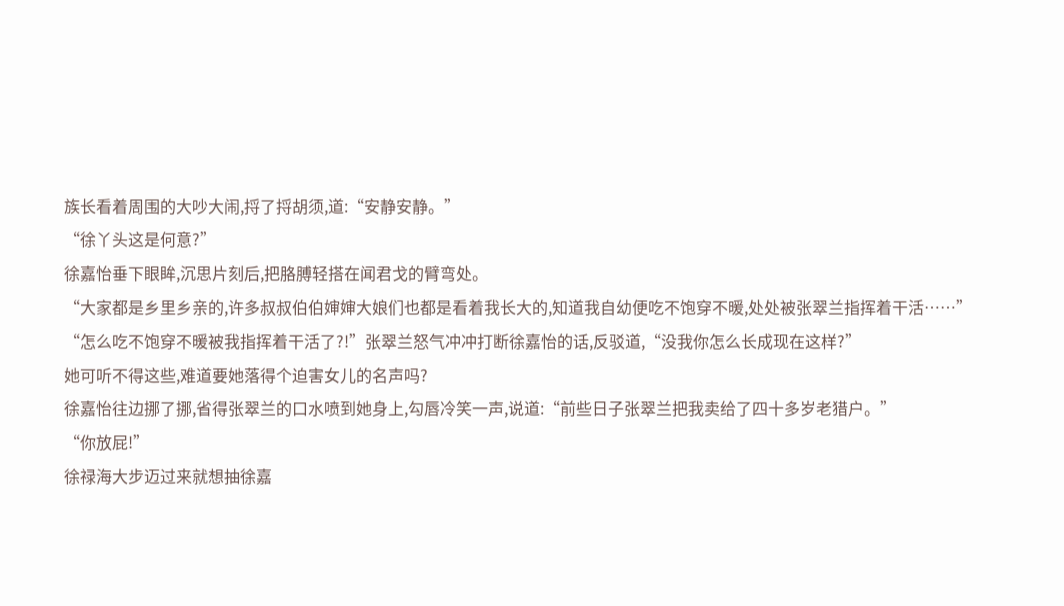族长看着周围的大吵大闹,捋了捋胡须,道:“安静安静。”
“徐丫头这是何意?”
徐嘉怡垂下眼眸,沉思片刻后,把胳膊轻搭在闻君戈的臂弯处。
“大家都是乡里乡亲的,许多叔叔伯伯婶婶大娘们也都是看着我长大的,知道我自幼便吃不饱穿不暖,处处被张翠兰指挥着干活……”
“怎么吃不饱穿不暖被我指挥着干活了?!”张翠兰怒气冲冲打断徐嘉怡的话,反驳道,“没我你怎么长成现在这样?”
她可听不得这些,难道要她落得个迫害女儿的名声吗?
徐嘉怡往边挪了挪,省得张翠兰的口水喷到她身上,勾唇冷笑一声,说道:“前些日子张翠兰把我卖给了四十多岁老猎户。”
“你放屁!”
徐禄海大步迈过来就想抽徐嘉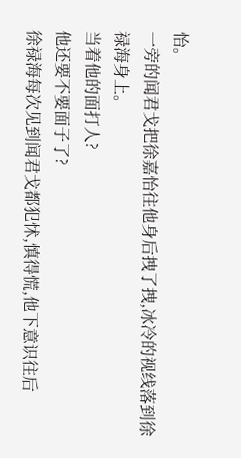怡。
一旁的闻君戈把徐嘉怡往他身后拽了拽,冰冷的视线落到徐禄海身上。
当着他的面打人?
他还要不要面子了?
徐禄海每次见到闻君戈都犯怵,慎得慌,他下意识往后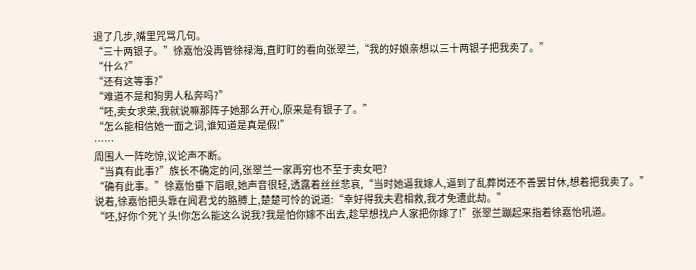退了几步,嘴里咒骂几句。
“三十两银子。”徐嘉怡没再管徐禄海,直盯盯的看向张翠兰,“我的好娘亲想以三十两银子把我卖了。”
“什么?”
“还有这等事?”
“难道不是和狗男人私奔吗?”
“呸,卖女求荣,我就说嘛那阵子她那么开心,原来是有银子了。”
“怎么能相信她一面之词,谁知道是真是假!”
……
周围人一阵吃惊,议论声不断。
“当真有此事?”族长不确定的问,张翠兰一家再穷也不至于卖女吧?
“确有此事。”徐嘉怡垂下眉眼,她声音很轻,透露着丝丝悲哀,“当时她逼我嫁人,逼到了乱葬岗还不善罢甘休,想着把我卖了。”
说着,徐嘉怡把头靠在闻君戈的胳膊上,楚楚可怜的说道:“幸好得我夫君相救,我才免遭此劫。”
“呸,好你个死丫头!你怎么能这么说我?我是怕你嫁不出去,趁早想找户人家把你嫁了!”张翠兰蹦起来指着徐嘉怡吼道。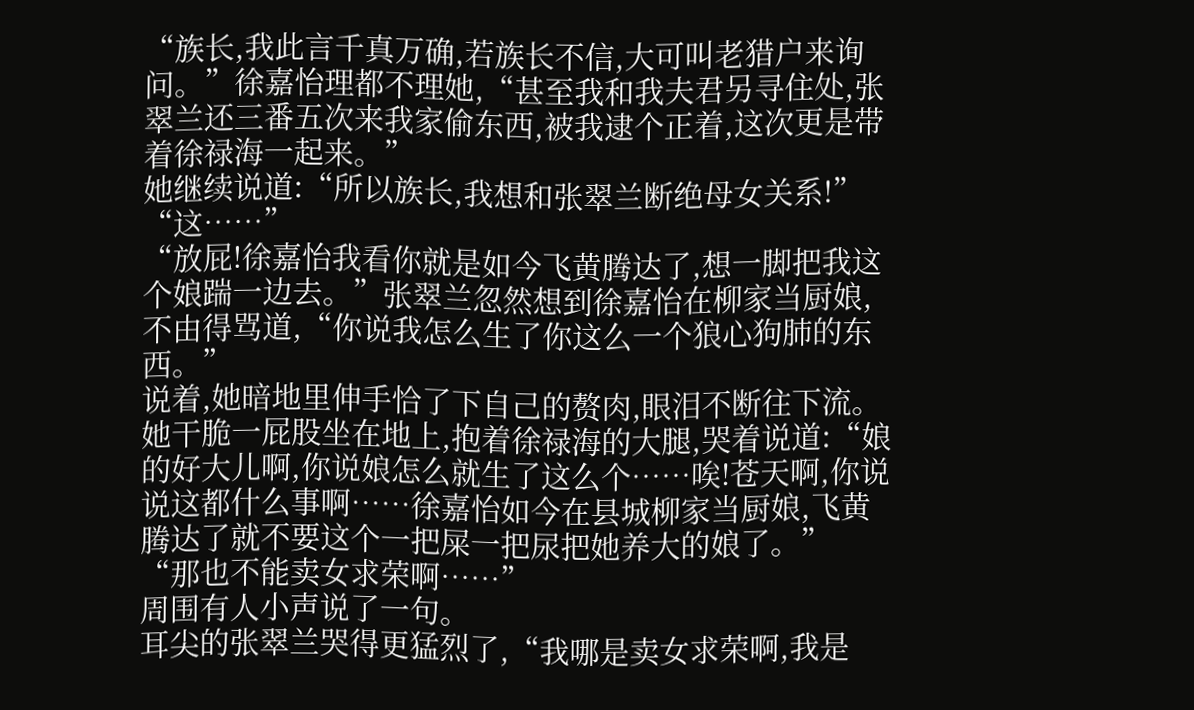“族长,我此言千真万确,若族长不信,大可叫老猎户来询问。”徐嘉怡理都不理她,“甚至我和我夫君另寻住处,张翠兰还三番五次来我家偷东西,被我逮个正着,这次更是带着徐禄海一起来。”
她继续说道:“所以族长,我想和张翠兰断绝母女关系!”
“这……”
“放屁!徐嘉怡我看你就是如今飞黄腾达了,想一脚把我这个娘踹一边去。”张翠兰忽然想到徐嘉怡在柳家当厨娘,不由得骂道,“你说我怎么生了你这么一个狼心狗肺的东西。”
说着,她暗地里伸手恰了下自己的赘肉,眼泪不断往下流。
她干脆一屁股坐在地上,抱着徐禄海的大腿,哭着说道:“娘的好大儿啊,你说娘怎么就生了这么个……唉!苍天啊,你说说这都什么事啊……徐嘉怡如今在县城柳家当厨娘,飞黄腾达了就不要这个一把屎一把尿把她养大的娘了。”
“那也不能卖女求荣啊……”
周围有人小声说了一句。
耳尖的张翠兰哭得更猛烈了,“我哪是卖女求荣啊,我是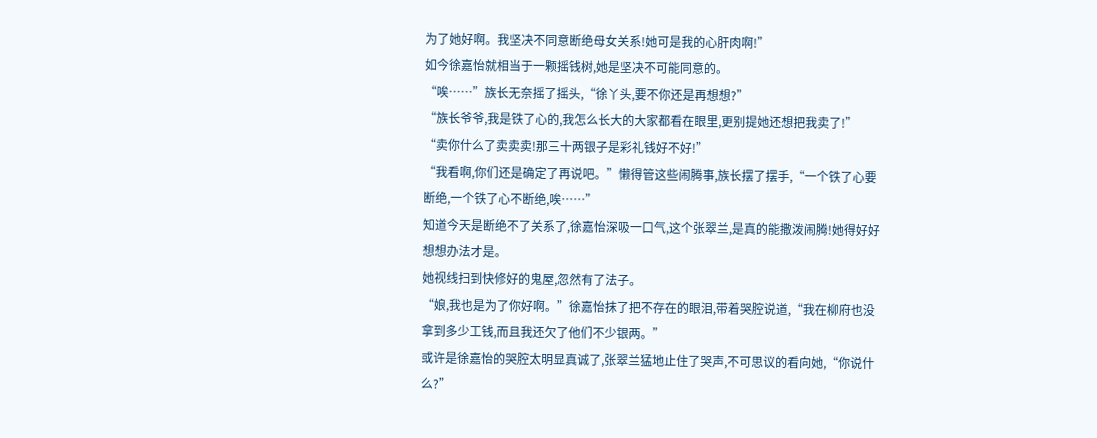为了她好啊。我坚决不同意断绝母女关系!她可是我的心肝肉啊!”
如今徐嘉怡就相当于一颗摇钱树,她是坚决不可能同意的。
“唉……”族长无奈摇了摇头,“徐丫头,要不你还是再想想?”
“族长爷爷,我是铁了心的,我怎么长大的大家都看在眼里,更别提她还想把我卖了!”
“卖你什么了卖卖卖!那三十两银子是彩礼钱好不好!”
“我看啊,你们还是确定了再说吧。”懒得管这些闹腾事,族长摆了摆手,“一个铁了心要断绝,一个铁了心不断绝,唉……”
知道今天是断绝不了关系了,徐嘉怡深吸一口气,这个张翠兰,是真的能撒泼闹腾!她得好好想想办法才是。
她视线扫到快修好的鬼屋,忽然有了法子。
“娘,我也是为了你好啊。”徐嘉怡抹了把不存在的眼泪,带着哭腔说道,“我在柳府也没拿到多少工钱,而且我还欠了他们不少银两。”
或许是徐嘉怡的哭腔太明显真诚了,张翠兰猛地止住了哭声,不可思议的看向她,“你说什么?”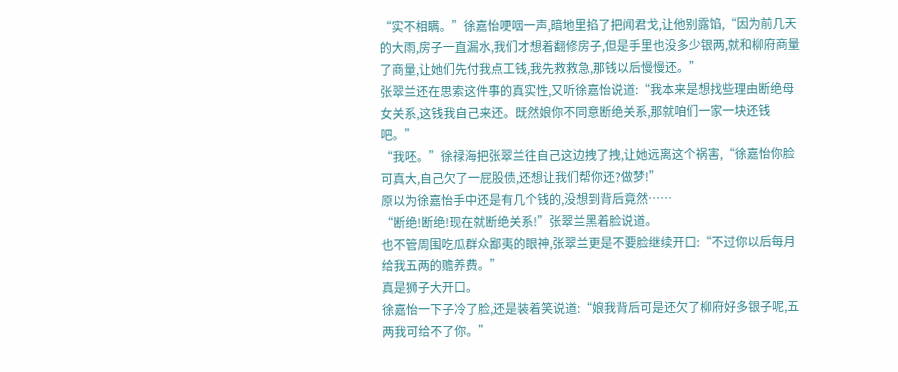“实不相瞒。”徐嘉怡哽咽一声,暗地里掐了把闻君戈,让他别露馅,“因为前几天的大雨,房子一直漏水,我们才想着翻修房子,但是手里也没多少银两,就和柳府商量了商量,让她们先付我点工钱,我先救救急,那钱以后慢慢还。”
张翠兰还在思索这件事的真实性,又听徐嘉怡说道:“我本来是想找些理由断绝母女关系,这钱我自己来还。既然娘你不同意断绝关系,那就咱们一家一块还钱吧。”
“我呸。”徐禄海把张翠兰往自己这边拽了拽,让她远离这个祸害,“徐嘉怡你脸可真大,自己欠了一屁股债,还想让我们帮你还?做梦!”
原以为徐嘉怡手中还是有几个钱的,没想到背后竟然……
“断绝!断绝!现在就断绝关系!”张翠兰黑着脸说道。
也不管周围吃瓜群众鄙夷的眼神,张翠兰更是不要脸继续开口:“不过你以后每月给我五两的赡养费。”
真是狮子大开口。
徐嘉怡一下子冷了脸,还是装着笑说道:“娘我背后可是还欠了柳府好多银子呢,五两我可给不了你。”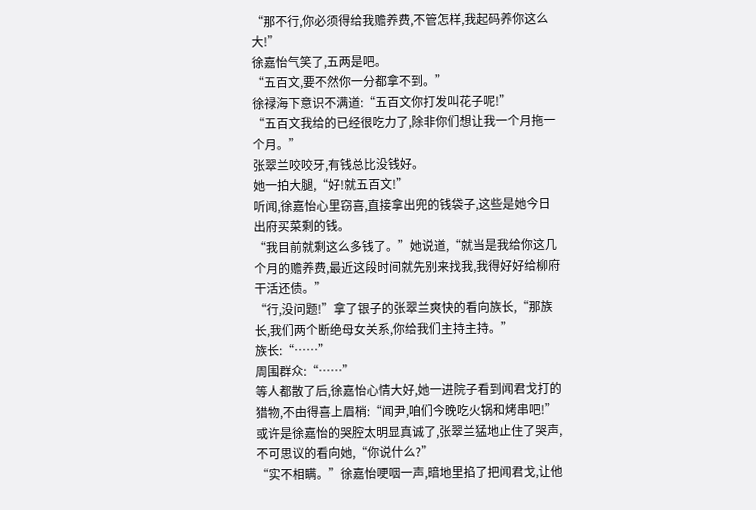“那不行,你必须得给我赡养费,不管怎样,我起码养你这么大!”
徐嘉怡气笑了,五两是吧。
“五百文,要不然你一分都拿不到。”
徐禄海下意识不满道:“五百文你打发叫花子呢!”
“五百文我给的已经很吃力了,除非你们想让我一个月拖一个月。”
张翠兰咬咬牙,有钱总比没钱好。
她一拍大腿,“好!就五百文!”
听闻,徐嘉怡心里窃喜,直接拿出兜的钱袋子,这些是她今日出府买菜剩的钱。
“我目前就剩这么多钱了。”她说道,“就当是我给你这几个月的赡养费,最近这段时间就先别来找我,我得好好给柳府干活还债。”
“行,没问题!”拿了银子的张翠兰爽快的看向族长,“那族长,我们两个断绝母女关系,你给我们主持主持。”
族长:“……”
周围群众:“……”
等人都散了后,徐嘉怡心情大好,她一进院子看到闻君戈打的猎物,不由得喜上眉梢:“闻尹,咱们今晚吃火锅和烤串吧!”或许是徐嘉怡的哭腔太明显真诚了,张翠兰猛地止住了哭声,不可思议的看向她,“你说什么?”
“实不相瞒。”徐嘉怡哽咽一声,暗地里掐了把闻君戈,让他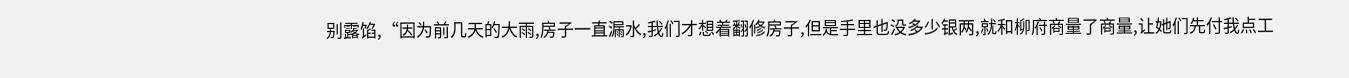别露馅,“因为前几天的大雨,房子一直漏水,我们才想着翻修房子,但是手里也没多少银两,就和柳府商量了商量,让她们先付我点工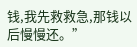钱,我先救救急,那钱以后慢慢还。”